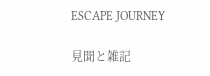ESCAPE JOURNEY

見聞と雑記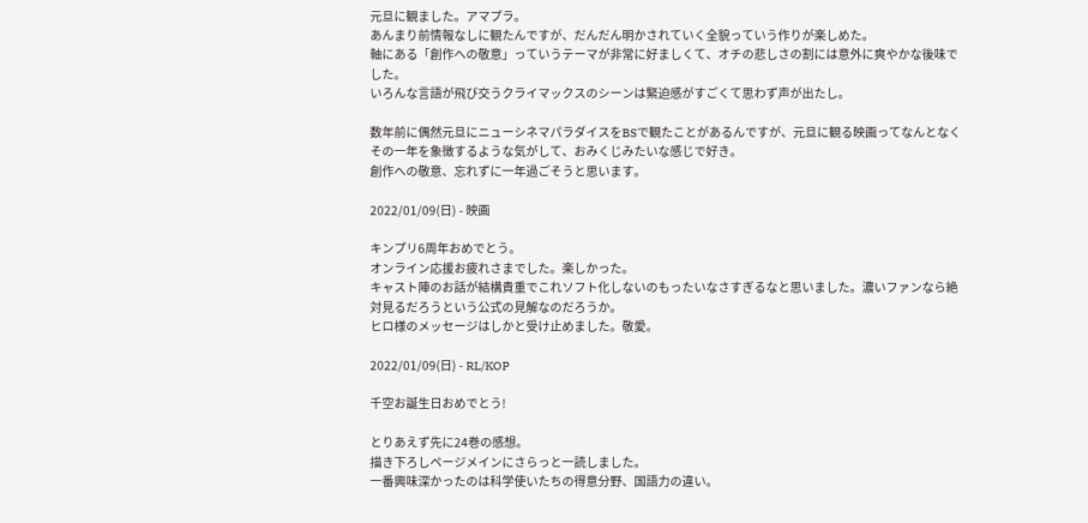元旦に観ました。アマプラ。
あんまり前情報なしに観たんですが、だんだん明かされていく全貌っていう作りが楽しめた。
軸にある「創作への敬意」っていうテーマが非常に好ましくて、オチの悲しさの割には意外に爽やかな後味でした。
いろんな言語が飛び交うクライマックスのシーンは緊迫感がすごくて思わず声が出たし。

数年前に偶然元旦にニューシネマパラダイスをBSで観たことがあるんですが、元旦に観る映画ってなんとなくその一年を象徴するような気がして、おみくじみたいな感じで好き。
創作への敬意、忘れずに一年過ごそうと思います。

2022/01/09(日) - 映画

キンプリ6周年おめでとう。
オンライン応援お疲れさまでした。楽しかった。
キャスト陣のお話が結構貴重でこれソフト化しないのもったいなさすぎるなと思いました。濃いファンなら絶対見るだろうという公式の見解なのだろうか。
ヒロ様のメッセージはしかと受け止めました。敬愛。

2022/01/09(日) - RL/KOP

千空お誕生日おめでとう!

とりあえず先に24巻の感想。
描き下ろしページメインにさらっと一読しました。
一番興味深かったのは科学使いたちの得意分野、国語力の違い。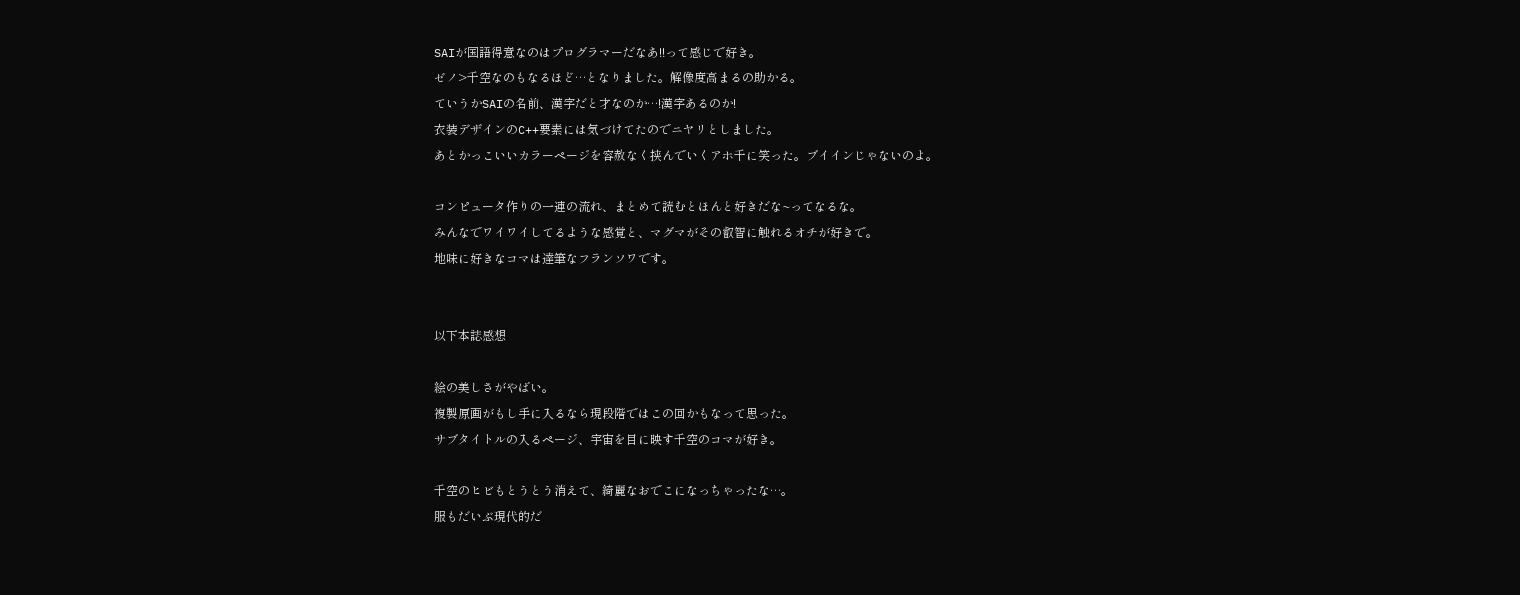SAIが国語得意なのはプログラマーだなあ!!って感じで好き。
ゼノ>千空なのもなるほど…となりました。解像度高まるの助かる。
ていうかSAIの名前、漢字だと才なのか…!漢字あるのか!
衣装デザインのC++要素には気づけてたのでニヤリとしました。
あとかっこいいカラーページを容赦なく挟んでいくアホ千に笑った。ブイインじゃないのよ。

コンピュータ作りの一連の流れ、まとめて読むとほんと好きだな~ってなるな。
みんなでワイワイしてるような感覚と、マグマがその叡智に触れるオチが好きで。
地味に好きなコマは達筆なフランソワです。


以下本誌感想

絵の美しさがやばい。
複製原画がもし手に入るなら現段階ではこの回かもなって思った。
サブタイトルの入るページ、宇宙を目に映す千空のコマが好き。

千空のヒビもとうとう消えて、綺麗なおでこになっちゃったな…。
服もだいぶ現代的だ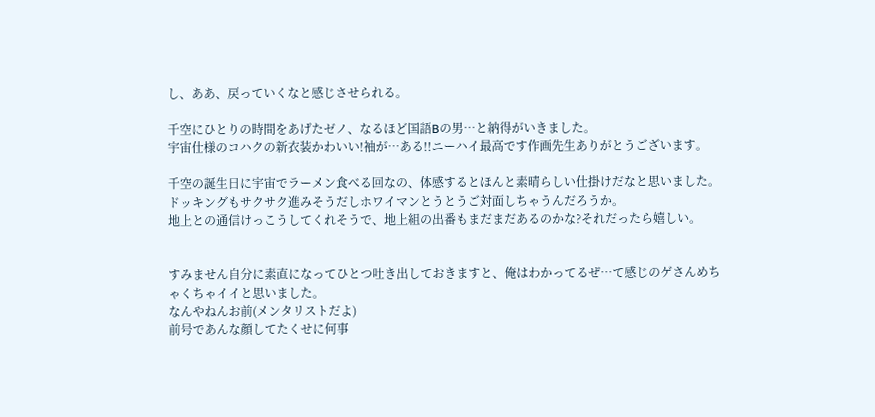し、ああ、戻っていくなと感じさせられる。

千空にひとりの時間をあげたゼノ、なるほど国語Bの男…と納得がいきました。
宇宙仕様のコハクの新衣装かわいい!袖が…ある!!ニーハイ最高です作画先生ありがとうございます。

千空の誕生日に宇宙でラーメン食べる回なの、体感するとほんと素晴らしい仕掛けだなと思いました。
ドッキングもサクサク進みそうだしホワイマンとうとうご対面しちゃうんだろうか。
地上との通信けっこうしてくれそうで、地上組の出番もまだまだあるのかな?それだったら嬉しい。


すみません自分に素直になってひとつ吐き出しておきますと、俺はわかってるぜ…て感じのゲさんめちゃくちゃイイと思いました。
なんやねんお前(メンタリストだよ)
前号であんな顔してたくせに何事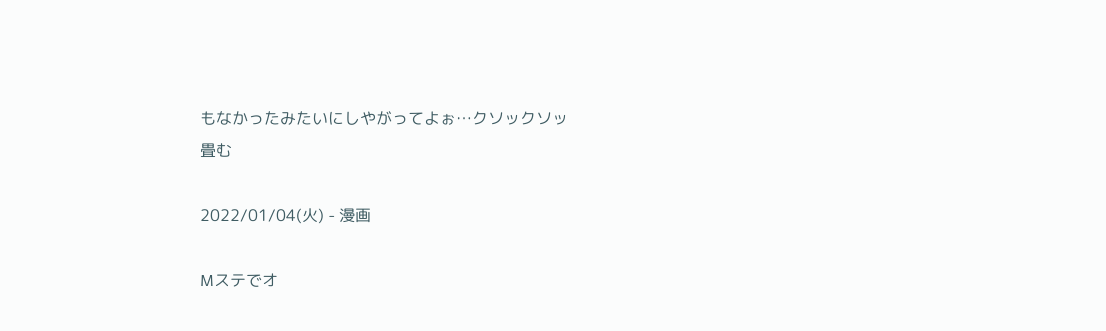もなかったみたいにしやがってよぉ…クソックソッ
畳む

2022/01/04(火) - 漫画

Mステでオ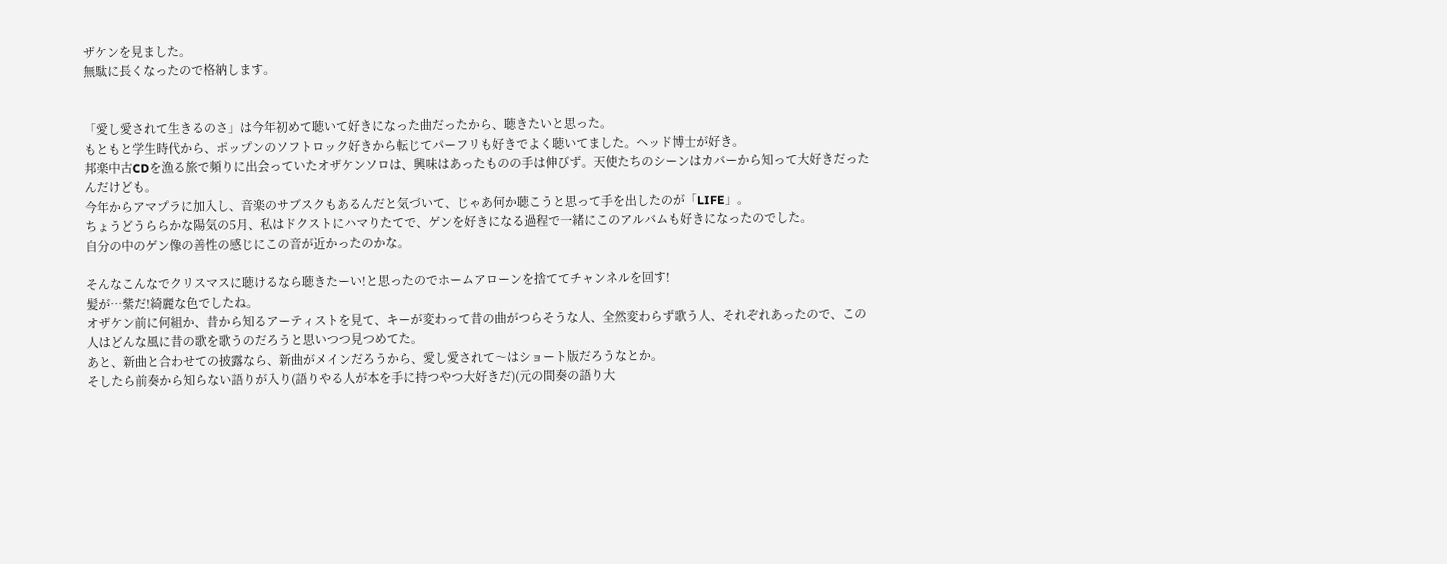ザケンを見ました。
無駄に長くなったので格納します。


「愛し愛されて生きるのさ」は今年初めて聴いて好きになった曲だったから、聴きたいと思った。
もともと学生時代から、ポップンのソフトロック好きから転じてパーフリも好きでよく聴いてました。ヘッド博士が好き。
邦楽中古CDを漁る旅で頻りに出会っていたオザケンソロは、興味はあったものの手は伸びず。天使たちのシーンはカバーから知って大好きだったんだけども。
今年からアマプラに加入し、音楽のサブスクもあるんだと気づいて、じゃあ何か聴こうと思って手を出したのが「LIFE」。
ちょうどうららかな陽気の5月、私はドクストにハマりたてで、ゲンを好きになる過程で一緒にこのアルバムも好きになったのでした。
自分の中のゲン像の善性の感じにこの音が近かったのかな。

そんなこんなでクリスマスに聴けるなら聴きたーい!と思ったのでホームアローンを捨ててチャンネルを回す!
髪が…紫だ!綺麗な色でしたね。
オザケン前に何組か、昔から知るアーティストを見て、キーが変わって昔の曲がつらそうな人、全然変わらず歌う人、それぞれあったので、この人はどんな風に昔の歌を歌うのだろうと思いつつ見つめてた。
あと、新曲と合わせての披露なら、新曲がメインだろうから、愛し愛されて〜はショート版だろうなとか。
そしたら前奏から知らない語りが入り(語りやる人が本を手に持つやつ大好きだ)(元の間奏の語り大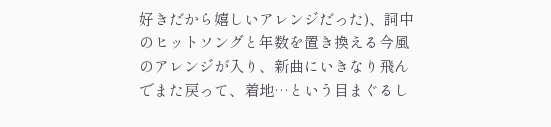好きだから嬉しいアレンジだった)、詞中のヒットソングと年数を置き換える今風のアレンジが入り、新曲にいきなり飛んでまた戻って、着地…という目まぐるし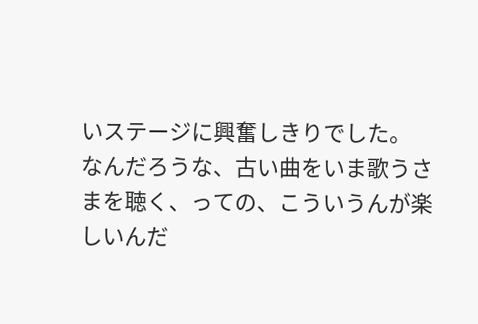いステージに興奮しきりでした。
なんだろうな、古い曲をいま歌うさまを聴く、っての、こういうんが楽しいんだ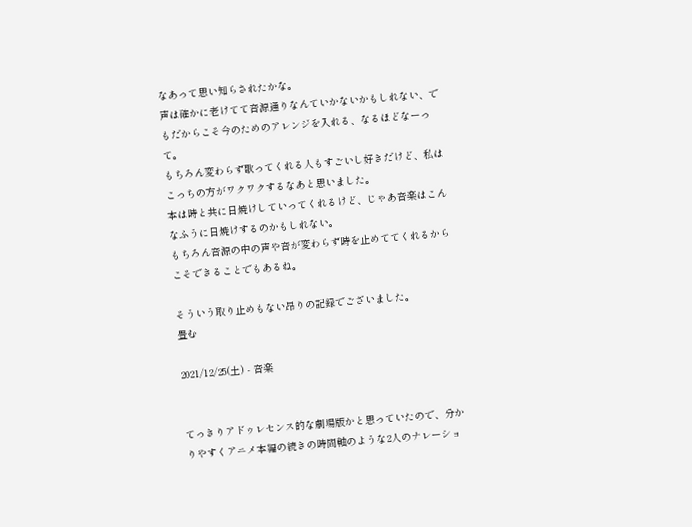なあって思い知らされたかな。
声は確かに老けてて音源通りなんていかないかもしれない、でもだからこそ今のためのアレンジを入れる、なるほどなーって。
もちろん変わらず歌ってくれる人もすごいし好きだけど、私はこっちの方がワクワクするなあと思いました。
本は時と共に日焼けしていってくれるけど、じゃあ音楽はこんなふうに日焼けするのかもしれない。
もちろん音源の中の声や音が変わらず時を止めててくれるからこそできることでもあるね。

そういう取り止めもない昂りの記録でございました。
畳む

2021/12/25(土) - 音楽


てっきりアドゥレセンス的な劇場版かと思っていたので、分かりやすくアニメ本編の続きの時間軸のような2人のナレーショ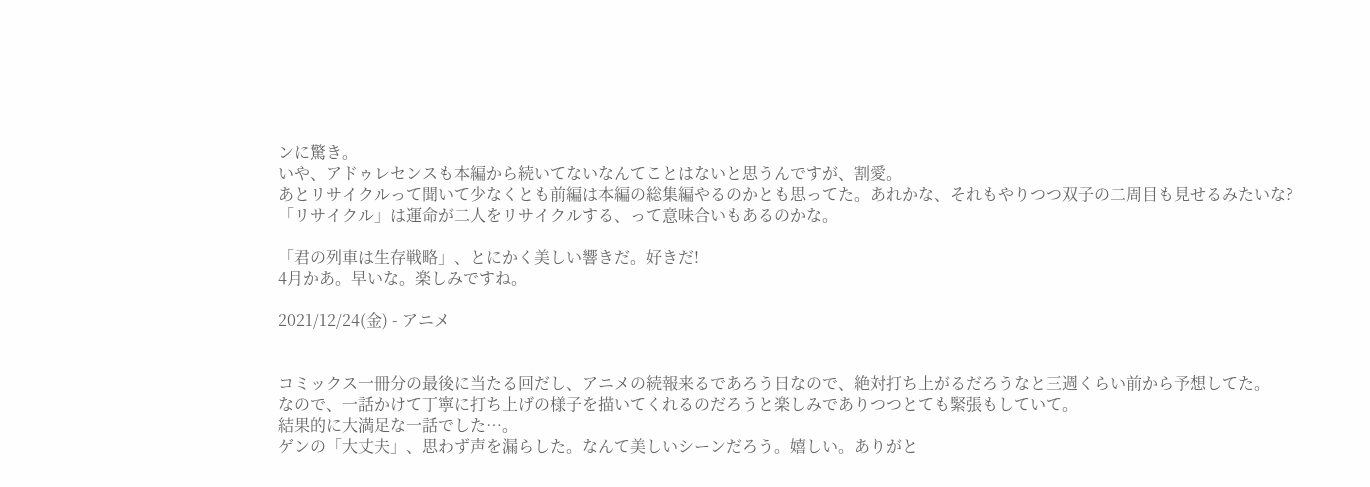ンに驚き。
いや、アドゥレセンスも本編から続いてないなんてことはないと思うんですが、割愛。
あとリサイクルって聞いて少なくとも前編は本編の総集編やるのかとも思ってた。あれかな、それもやりつつ双子の二周目も見せるみたいな?
「リサイクル」は運命が二人をリサイクルする、って意味合いもあるのかな。

「君の列車は生存戦略」、とにかく美しい響きだ。好きだ!
4月かあ。早いな。楽しみですね。

2021/12/24(金) - アニメ


コミックス一冊分の最後に当たる回だし、アニメの続報来るであろう日なので、絶対打ち上がるだろうなと三週くらい前から予想してた。
なので、一話かけて丁寧に打ち上げの様子を描いてくれるのだろうと楽しみでありつつとても緊張もしていて。
結果的に大満足な一話でした…。
ゲンの「大丈夫」、思わず声を漏らした。なんて美しいシーンだろう。嬉しい。ありがと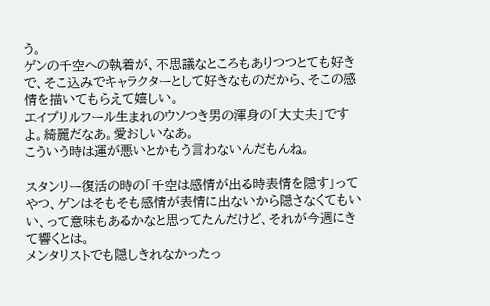う。
ゲンの千空への執着が、不思議なところもありつつとても好きで、そこ込みでキャラクターとして好きなものだから、そこの感情を描いてもらえて嬉しい。
エイプリルフール生まれのウソつき男の渾身の「大丈夫」ですよ。綺麗だなあ。愛おしいなあ。
こういう時は運が悪いとかもう言わないんだもんね。

スタンリー復活の時の「千空は感情が出る時表情を隠す」ってやつ、ゲンはそもそも感情が表情に出ないから隠さなくてもいい、って意味もあるかなと思ってたんだけど、それが今週にきて響くとは。
メンタリストでも隠しきれなかったっ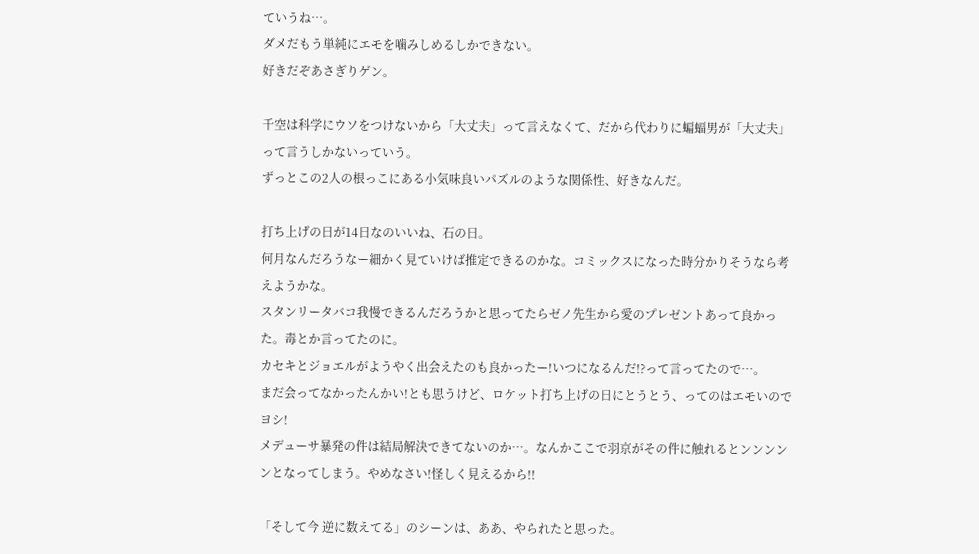ていうね…。
ダメだもう単純にエモを噛みしめるしかできない。
好きだぞあさぎりゲン。

千空は科学にウソをつけないから「大丈夫」って言えなくて、だから代わりに蝙蝠男が「大丈夫」って言うしかないっていう。
ずっとこの2人の根っこにある小気味良いパズルのような関係性、好きなんだ。

打ち上げの日が14日なのいいね、石の日。
何月なんだろうなー細かく見ていけば推定できるのかな。コミックスになった時分かりそうなら考えようかな。
スタンリータバコ我慢できるんだろうかと思ってたらゼノ先生から愛のプレゼントあって良かった。毒とか言ってたのに。
カセキとジョエルがようやく出会えたのも良かったー!いつになるんだ!?って言ってたので…。
まだ会ってなかったんかい!とも思うけど、ロケット打ち上げの日にとうとう、ってのはエモいのでヨシ!
メデューサ暴発の件は結局解決できてないのか…。なんかここで羽京がその件に触れるとンンンンンとなってしまう。やめなさい!怪しく見えるから!!

「そして今 逆に数えてる」のシーンは、ああ、やられたと思った。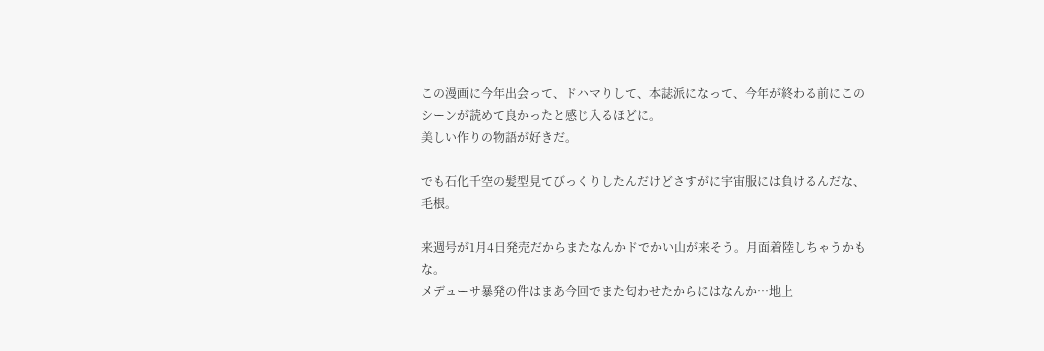この漫画に今年出会って、ドハマりして、本誌派になって、今年が終わる前にこのシーンが読めて良かったと感じ入るほどに。
美しい作りの物語が好きだ。

でも石化千空の髪型見てびっくりしたんだけどさすがに宇宙服には負けるんだな、毛根。

来週号が1月4日発売だからまたなんかドでかい山が来そう。月面着陸しちゃうかもな。
メデューサ暴発の件はまあ今回でまた匂わせたからにはなんか…地上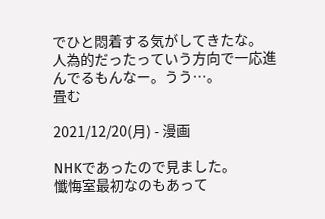でひと悶着する気がしてきたな。
人為的だったっていう方向で一応進んでるもんなー。うう…。
畳む

2021/12/20(月) - 漫画

NHKであったので見ました。
懺悔室最初なのもあって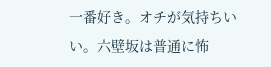一番好き。オチが気持ちいい。六壁坂は普通に怖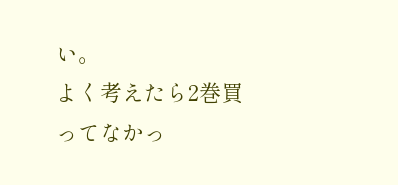い。
よく考えたら2巻買ってなかっ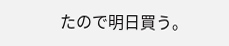たので明日買う。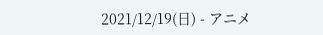2021/12/19(日) - アニメ